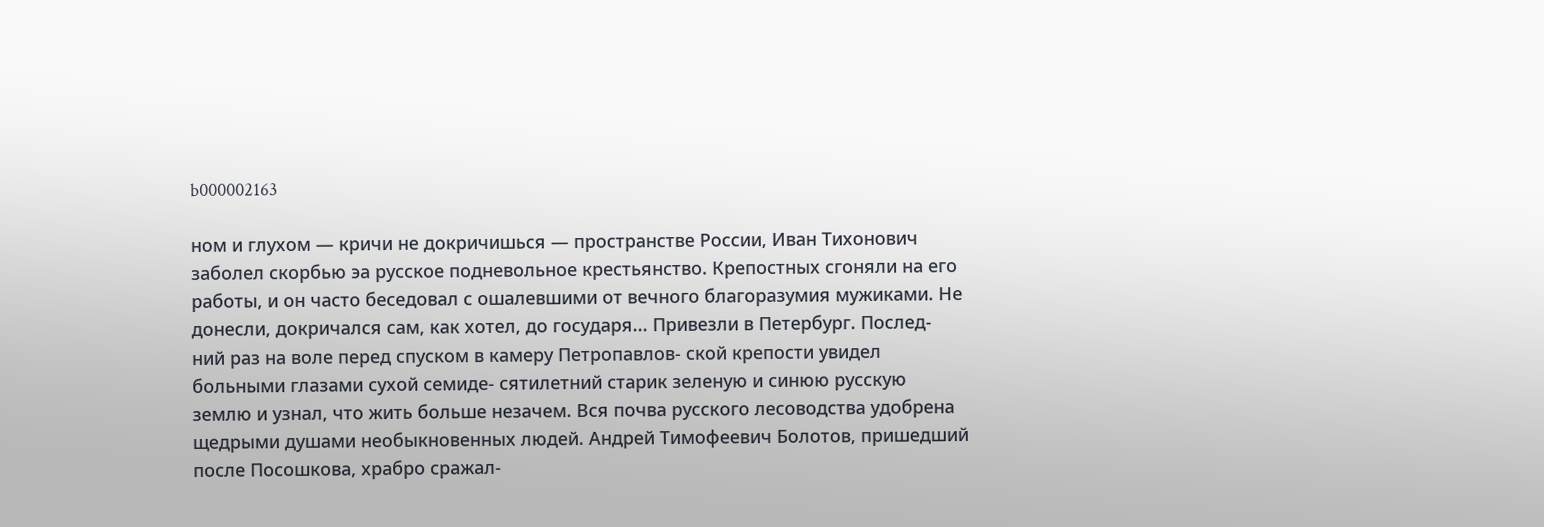b000002163

ном и глухом — кричи не докричишься — пространстве России, Иван Тихонович заболел скорбью эа русское подневольное крестьянство. Крепостных сгоняли на его работы, и он часто беседовал с ошалевшими от вечного благоразумия мужиками. Не донесли, докричался сам, как хотел, до государя... Привезли в Петербург. Послед- ний раз на воле перед спуском в камеру Петропавлов- ской крепости увидел больными глазами сухой семиде- сятилетний старик зеленую и синюю русскую землю и узнал, что жить больше незачем. Вся почва русского лесоводства удобрена щедрыми душами необыкновенных людей. Андрей Тимофеевич Болотов, пришедший после Посошкова, храбро сражал-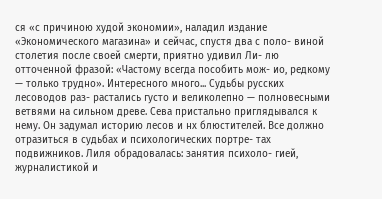ся «с причиною худой экономии», наладил издание «Экономического магазина» и сейчас, спустя два с поло- виной столетия после своей смерти, приятно удивил Ли- лю отточенной фразой: «Частому всегда пособить мож- ио, редкому — только трудно». Интересного много... Судьбы русских лесоводов раз- растались густо и великолепно — полновесными ветвями на сильном древе. Сева пристально приглядывался к нему. Он задумал историю лесов и нх блюстителей. Все должно отразиться в судьбах и психологических портре- тах подвижников. Лиля обрадовалась: занятия психоло- гией, журналистикой и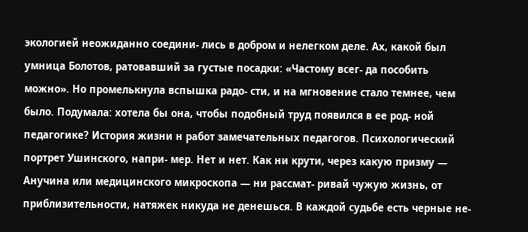экологией неожиданно соедини- лись в добром и нелегком деле. Ах, какой был умница Болотов, ратовавший за густые посадки: «Частому всег- да пособить можно». Но промелькнула вспышка радо- сти, и на мгновение стало темнее, чем было. Подумала: хотела бы она, чтобы подобный труд появился в ее род- ной педагогике? История жизни н работ замечательных педагогов. Психологический портрет Ушинского, напри- мер. Нет и нет. Как ни крути, через какую призму — Анучина или медицинского микроскопа — ни рассмат- ривай чужую жизнь, от приблизительности, натяжек никуда не денешься. В каждой судьбе есть черные не-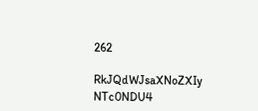262

RkJQdWJsaXNoZXIy NTc0NDU4